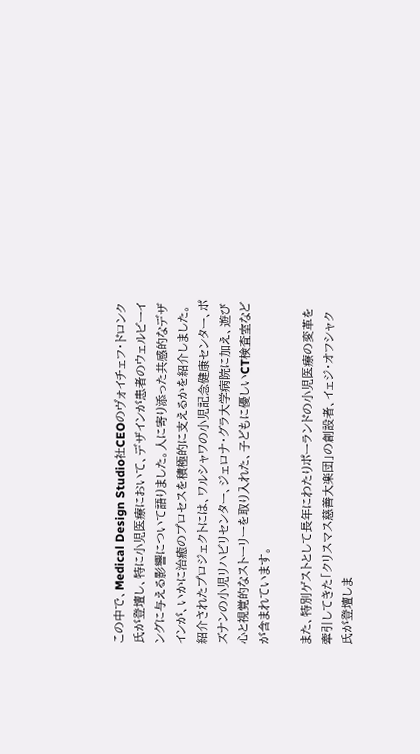この中で、Medical Design Studio社CEOのヴォイチェフ・ドロンク氏が登壇し、特に小児医療において、デザインが患者のウェルビーイングに与える影響について語りました。人に寄り添った共感的なデザインが、いかに治癒のプロセスを積極的に支えるかを紹介しました。紹介されたプロジェクトには、ワルシャワの小児記念健康センター、ポズナンの小児リハビリセンター、ジェロナ・グラ大学病院に加え、遊び心と視覚的なストーリーを取り入れた、子どもに優しいCT検査室などが含まれています。

また、特別ゲストとして長年にわたりポーランドの小児医療の変革を牽引してきた「クリスマス慈善大楽団」の創設者、イェジ・オフシャク氏が登壇しま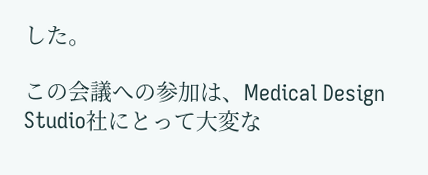した。

この会議への参加は、Medical Design Studio社にとって大変な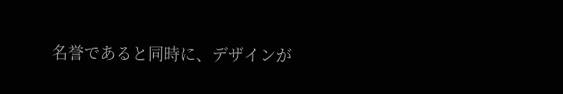名誉であると同時に、デザインが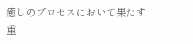癒しのプロセスにおいて果たす重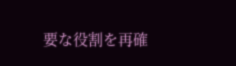要な役割を再確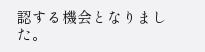認する機会となりました。